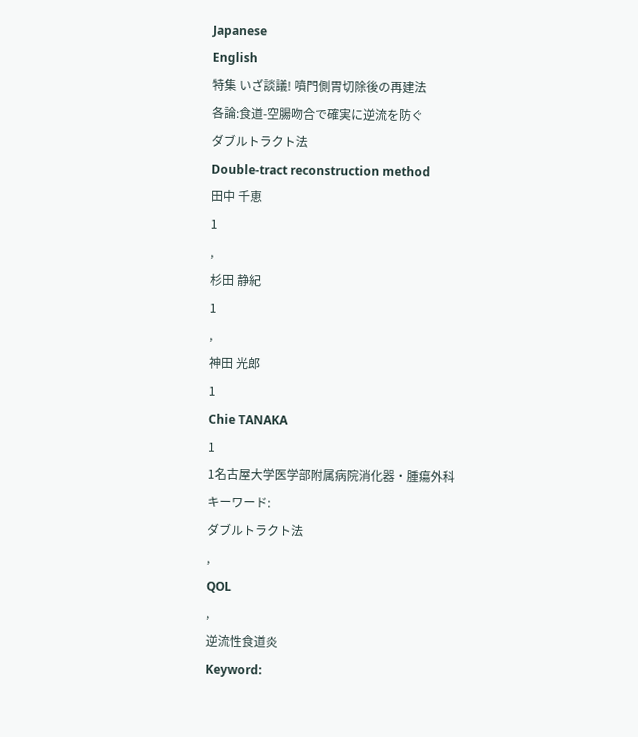Japanese
English
特集 いざ談議! 噴門側胃切除後の再建法
各論:食道-空腸吻合で確実に逆流を防ぐ
ダブルトラクト法
Double-tract reconstruction method
田中 千恵
1
,
杉田 静紀
1
,
神田 光郎
1
Chie TANAKA
1
1名古屋大学医学部附属病院消化器・腫瘍外科
キーワード:
ダブルトラクト法
,
QOL
,
逆流性食道炎
Keyword: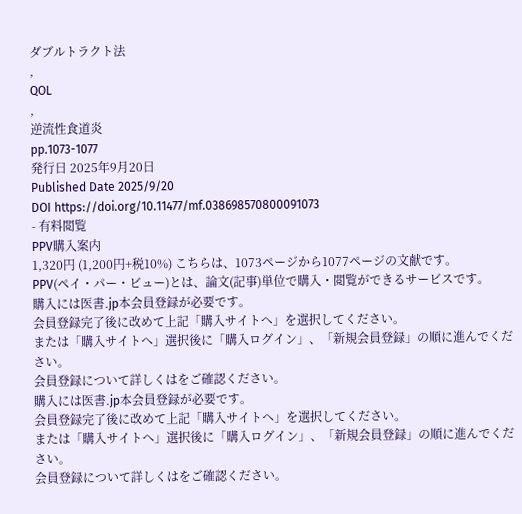ダブルトラクト法
,
QOL
,
逆流性食道炎
pp.1073-1077
発行日 2025年9月20日
Published Date 2025/9/20
DOI https://doi.org/10.11477/mf.038698570800091073
- 有料閲覧
PPV購入案内
1,320円 (1,200円+税10%) こちらは、1073ページから1077ページの文献です。
PPV(ペイ・パー・ビュー)とは、論文(記事)単位で購入・閲覧ができるサービスです。
購入には医書.jp本会員登録が必要です。
会員登録完了後に改めて上記「購入サイトへ」を選択してください。
または「購入サイトへ」選択後に「購入ログイン」、「新規会員登録」の順に進んでください。
会員登録について詳しくはをご確認ください。
購入には医書.jp本会員登録が必要です。
会員登録完了後に改めて上記「購入サイトへ」を選択してください。
または「購入サイトへ」選択後に「購入ログイン」、「新規会員登録」の順に進んでください。
会員登録について詳しくはをご確認ください。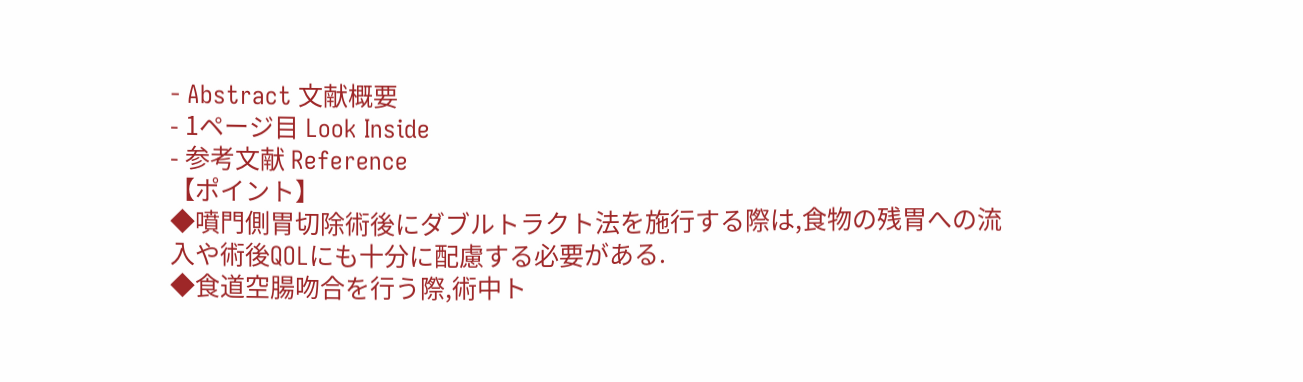- Abstract 文献概要
- 1ページ目 Look Inside
- 参考文献 Reference
【ポイント】
◆噴門側胃切除術後にダブルトラクト法を施行する際は,食物の残胃への流入や術後QOLにも十分に配慮する必要がある.
◆食道空腸吻合を行う際,術中ト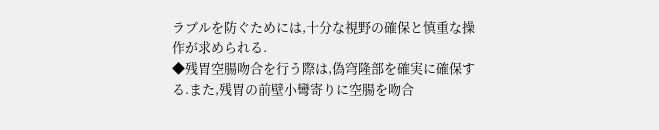ラブルを防ぐためには,十分な視野の確保と慎重な操作が求められる.
◆残胃空腸吻合を行う際は,偽穹隆部を確実に確保する.また,残胃の前壁小彎寄りに空腸を吻合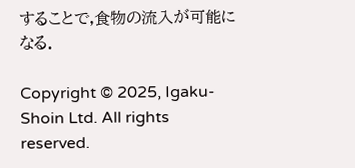することで,食物の流入が可能になる.

Copyright © 2025, Igaku-Shoin Ltd. All rights reserved.